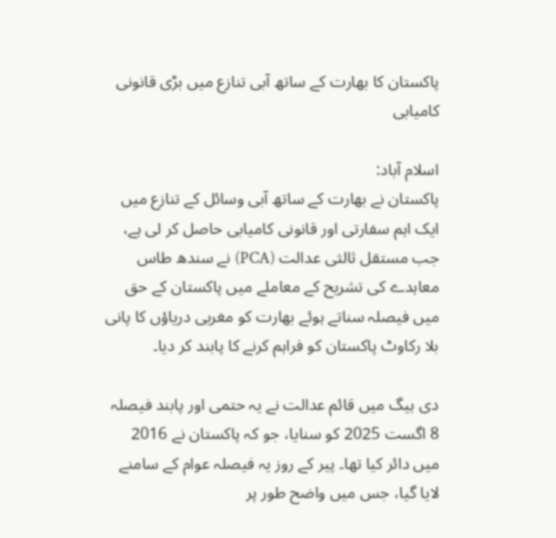پاکستان کا بھارت کے ساتھ آبی تنازع میں بڑی قانونی کامیابی

اسلام آباد:
پاکستان نے بھارت کے ساتھ آبی وسائل کے تنازع میں ایک اہم سفارتی اور قانونی کامیابی حاصل کر لی ہے، جب مستقل ثالثی عدالت (PCA) نے سندھ طاس معاہدے کی تشریح کے معاملے میں پاکستان کے حق میں فیصلہ سناتے ہوئے بھارت کو مغربی دریاؤں کا پانی بلا رکاوٹ پاکستان کو فراہم کرنے کا پابند کر دیا۔

دی ہیگ میں قائم عدالت نے یہ حتمی اور پابند فیصلہ 8 اگست 2025 کو سنایا، جو کہ پاکستان نے 2016 میں دائر کیا تھا۔ پیر کے روز یہ فیصلہ عوام کے سامنے لایا گیا، جس میں واضح طور پر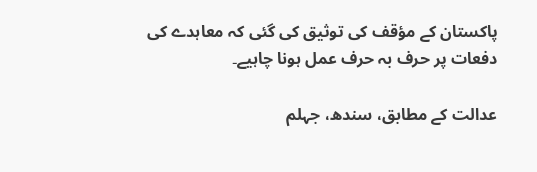پاکستان کے مؤقف کی توثیق کی گئی کہ معاہدے کی دفعات پر حرف بہ حرف عمل ہونا چاہیے۔

عدالت کے مطابق، سندھ، جہلم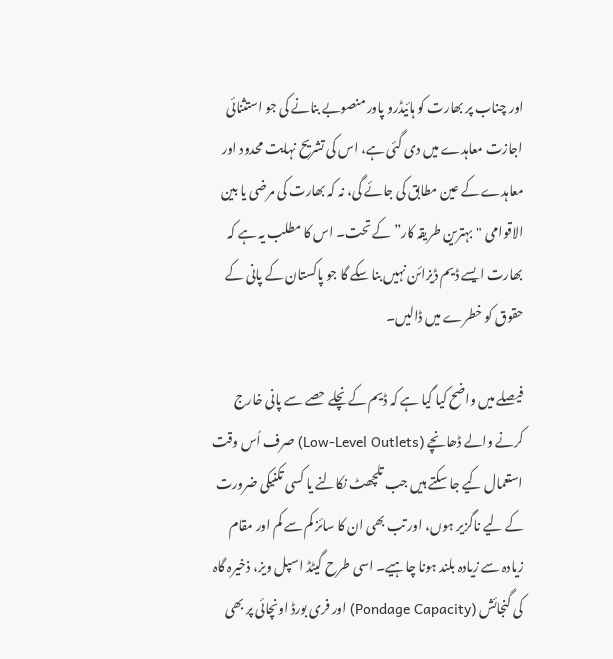اور چناب پر بھارت کو ہائیڈرو پاور منصوبے بنانے کی جو استثنائی اجازت معاہدے میں دی گئی ہے، اس کی تشریح نہایت محدود اور معاہدے کے عین مطابق کی جائے گی، نہ کہ بھارت کی مرضی یا بین الاقوامی "بہترین طریقہ کار” کے تحت۔ اس کا مطلب یہ ہے کہ بھارت ایسے ڈیم ڈیزائن نہیں بنا سکے گا جو پاکستان کے پانی کے حقوق کو خطرے میں ڈالیں۔

فیصلے میں واضح کیا گیا ہے کہ ڈیم کے نچلے حصے سے پانی خارج کرنے والے ڈھانچے (Low-Level Outlets) صرف اُس وقت استعمال کیے جا سکتے ہیں جب تلچھٹ نکالنے یا کسی تکنیکی ضرورت کے لیے ناگزیر ہوں، اور تب بھی ان کا سائز کم سے کم اور مقام زیادہ سے زیادہ بلند ہونا چاہیے۔ اسی طرح گیٹڈ اسپل ویز، ذخیرہ گاہ کی گنجائش (Pondage Capacity) اور فری بورڈ اونچائی پر بھی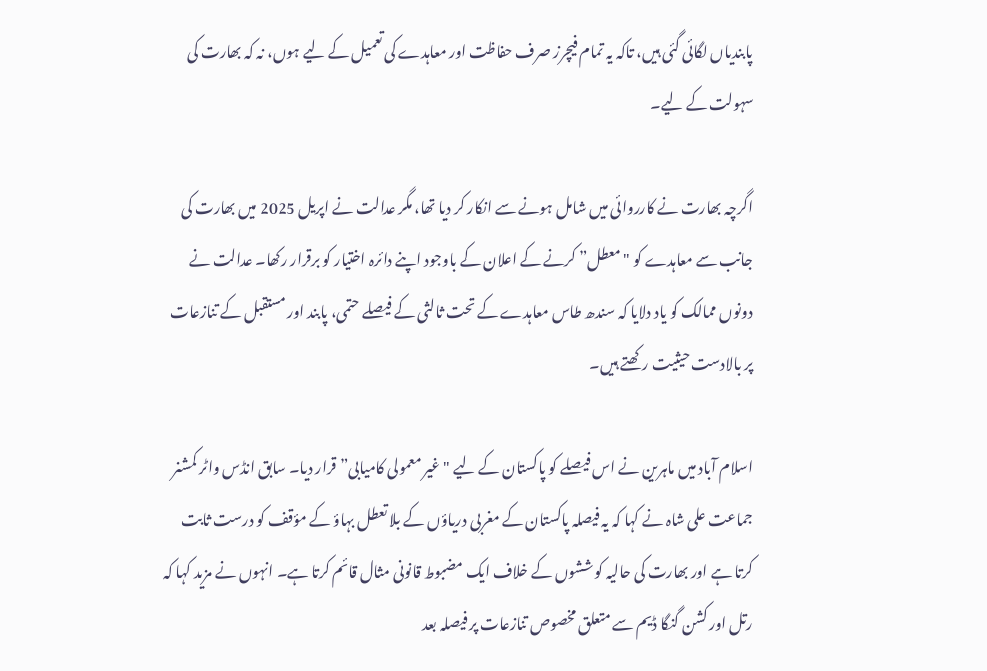پابندیاں لگائی گئی ہیں، تاکہ یہ تمام فیچرز صرف حفاظت اور معاہدے کی تعمیل کے لیے ہوں، نہ کہ بھارت کی سہولت کے لیے۔

اگرچہ بھارت نے کارروائی میں شامل ہونے سے انکار کر دیا تھا، مگر عدالت نے اپریل 2025 میں بھارت کی جانب سے معاہدے کو "معطل” کرنے کے اعلان کے باوجود اپنے دائرہ اختیار کو برقرار رکھا۔ عدالت نے دونوں ممالک کو یاد دلایا کہ سندھ طاس معاہدے کے تحت ثالثی کے فیصلے حتمی، پابند اور مستقبل کے تنازعات پر بالادست حیثیت رکھتے ہیں۔

اسلام آباد میں ماہرین نے اس فیصلے کو پاکستان کے لیے "غیر معمولی کامیابی” قرار دیا۔ سابق انڈس واٹر کمشنر جماعت علی شاہ نے کہا کہ یہ فیصلہ پاکستان کے مغربی دریاؤں کے بلا تعطل بہاؤ کے مؤقف کو درست ثابت کرتا ہے اور بھارت کی حالیہ کوششوں کے خلاف ایک مضبوط قانونی مثال قائم کرتا ہے۔ انہوں نے مزید کہا کہ رتل اور کشن گنگا ڈیم سے متعلق مخصوص تنازعات پر فیصلہ بعد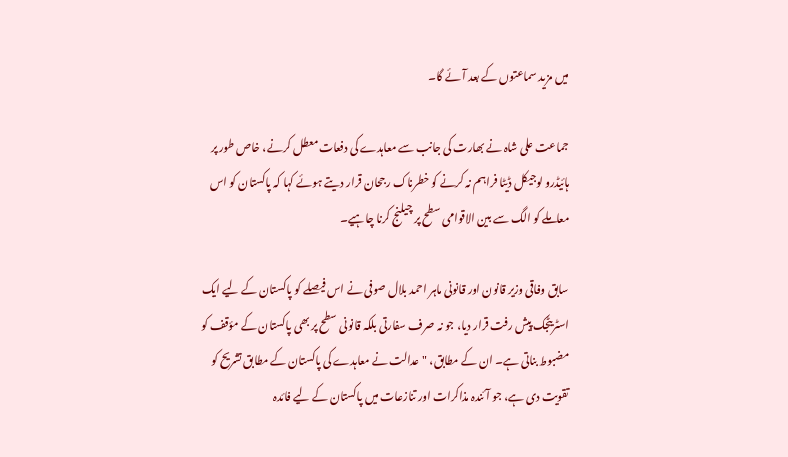میں مزید سماعتوں کے بعد آئے گا۔

جماعت علی شاہ نے بھارت کی جانب سے معاہدے کی دفعات معطل کرنے، خاص طور پر ہائیڈرو لوجیکل ڈیٹا فراہم نہ کرنے کو خطرناک رجحان قرار دیتے ہوئے کہا کہ پاکستان کو اس معاملے کو الگ سے بین الاقوامی سطح پر چیلنج کرنا چاہیے۔

سابق وفاقی وزیر قانون اور قانونی ماہر احمد بلال صوفی نے اس فیصلے کو پاکستان کے لیے ایک اسٹریٹجک پیش رفت قرار دیا، جو نہ صرف سفارتی بلکہ قانونی سطح پر بھی پاکستان کے مؤقف کو مضبوط بناتی ہے۔ ان کے مطابق، "عدالت نے معاہدے کی پاکستان کے مطابق تشریح کو تقویت دی ہے، جو آئندہ مذاکرات اور تنازعات میں پاکستان کے لیے فائدہ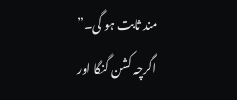مند ثابت ہو گی۔” اگرچہ کشن گنگا اور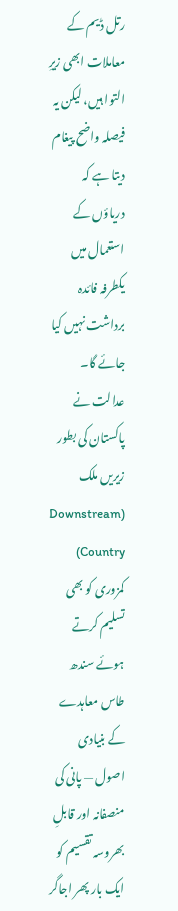رتل ڈیم کے معاملات ابھی زیرِ التوا ہیں، لیکن یہ فیصلہ واضح پیغام دیتا ہے کہ دریاؤں کے استعمال میں یکطرفہ فائدہ برداشت نہیں کیا جائے گا۔ عدالت نے پاکستان کی بطور زیریں ملک (Downstream Country) کمزوری کو بھی تسلیم کرتے ہوئے سندھ طاس معاہدے کے بنیادی اصول — پانی کی منصفانہ اور قابلِ بھروسہ تقسیم کو ایک بار پھر اجاگر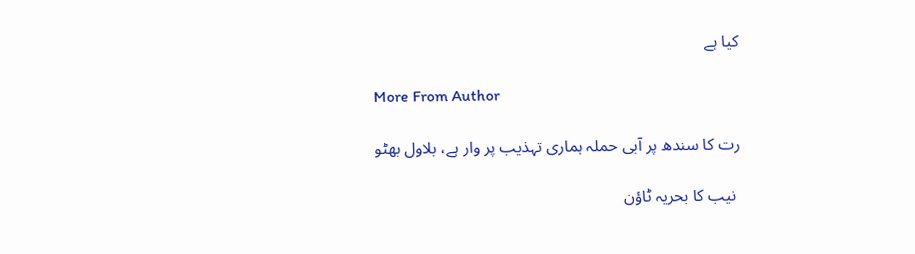کیا ہے

More From Author

رت کا سندھ پر آبی حملہ ہماری تہذیب پر وار ہے، بلاول بھٹو

 نیب کا بحریہ ٹاؤن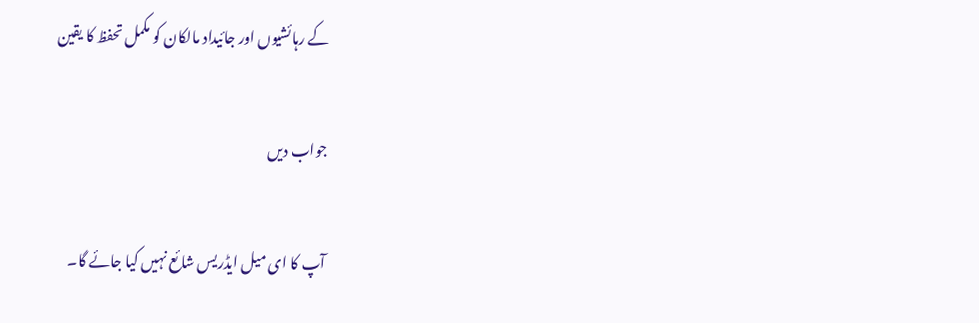کے رہائشیوں اور جائیداد مالکان کو مکمل تحفظ کا یقین

جواب دیں

آپ کا ای میل ایڈریس شائع نہیں کیا جائے گا۔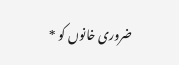ضروری خانوں کو *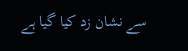سے نشان زد کیا گیا ہے